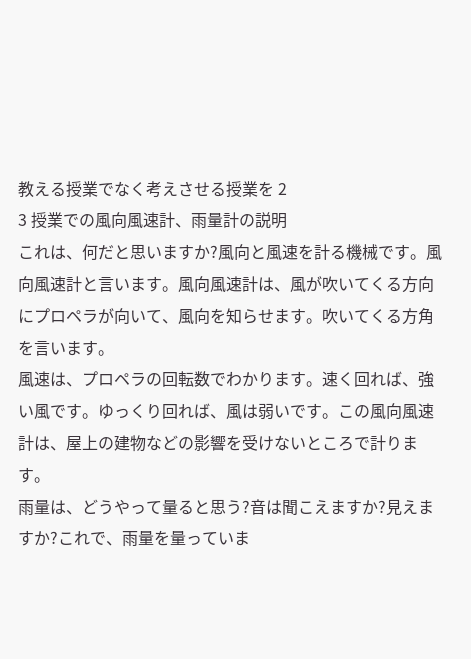教える授業でなく考えさせる授業を 2
3 授業での風向風速計、雨量計の説明
これは、何だと思いますか?風向と風速を計る機械です。風向風速計と言います。風向風速計は、風が吹いてくる方向にプロペラが向いて、風向を知らせます。吹いてくる方角を言います。
風速は、プロペラの回転数でわかります。速く回れば、強い風です。ゆっくり回れば、風は弱いです。この風向風速計は、屋上の建物などの影響を受けないところで計ります。
雨量は、どうやって量ると思う?音は聞こえますか?見えますか?これで、雨量を量っていま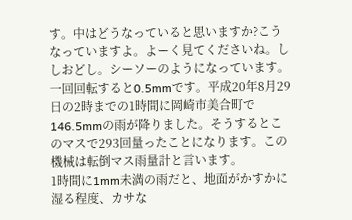す。中はどうなっていると思いますか?こうなっていますよ。よーく見てくださいね。ししおどし。シーソーのようになっています。一回回転すると0.5mmです。平成20年8月29日の2時までの1時間に岡崎市美合町で146.5mmの雨が降りました。そうするとこのマスで293回量ったことになります。この機械は転倒マス雨量計と言います。
1時間に1mm未満の雨だと、地面がかすかに湿る程度、カサな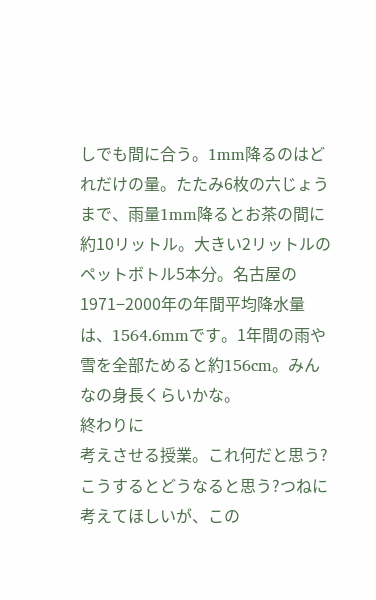しでも間に合う。1mm降るのはどれだけの量。たたみ6枚の六じょうまで、雨量1mm降るとお茶の間に約10リットル。大きい2リットルのペットボトル5本分。名古屋の1971−2000年の年間平均降水量は、1564.6mmです。1年間の雨や雪を全部ためると約156cm。みんなの身長くらいかな。
終わりに
考えさせる授業。これ何だと思う?こうするとどうなると思う?つねに考えてほしいが、この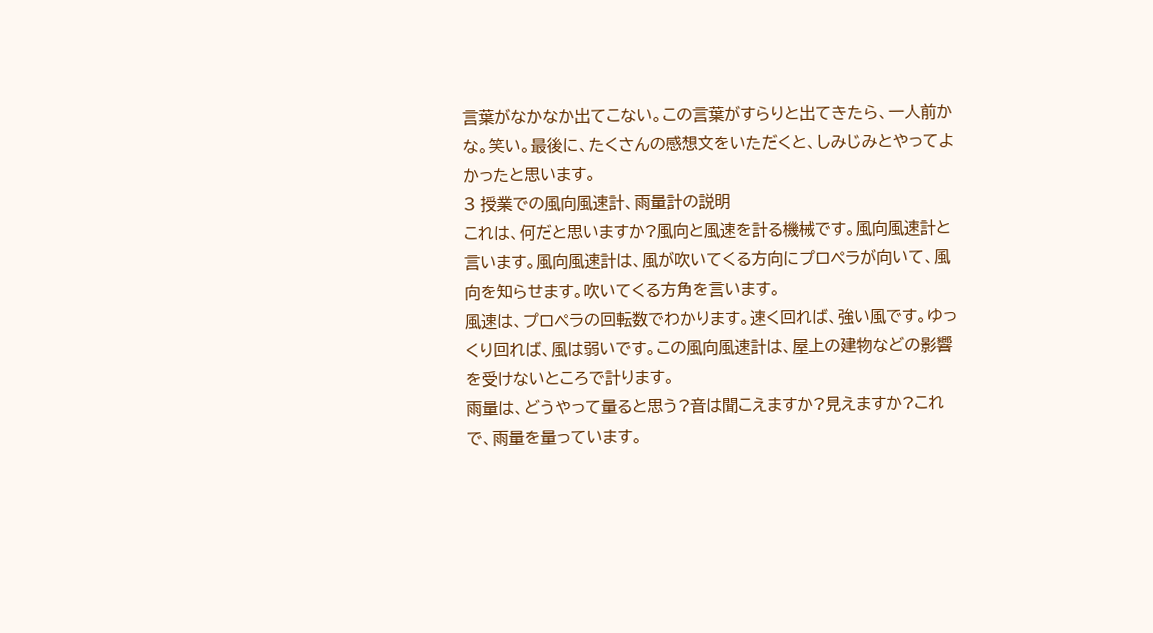言葉がなかなか出てこない。この言葉がすらりと出てきたら、一人前かな。笑い。最後に、たくさんの感想文をいただくと、しみじみとやってよかったと思います。
3 授業での風向風速計、雨量計の説明
これは、何だと思いますか?風向と風速を計る機械です。風向風速計と言います。風向風速計は、風が吹いてくる方向にプロペラが向いて、風向を知らせます。吹いてくる方角を言います。
風速は、プロペラの回転数でわかります。速く回れば、強い風です。ゆっくり回れば、風は弱いです。この風向風速計は、屋上の建物などの影響を受けないところで計ります。
雨量は、どうやって量ると思う?音は聞こえますか?見えますか?これで、雨量を量っています。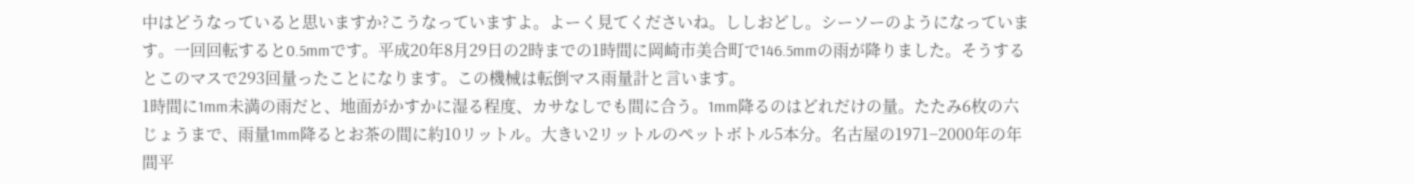中はどうなっていると思いますか?こうなっていますよ。よーく見てくださいね。ししおどし。シーソーのようになっています。一回回転すると0.5mmです。平成20年8月29日の2時までの1時間に岡崎市美合町で146.5mmの雨が降りました。そうするとこのマスで293回量ったことになります。この機械は転倒マス雨量計と言います。
1時間に1mm未満の雨だと、地面がかすかに湿る程度、カサなしでも間に合う。1mm降るのはどれだけの量。たたみ6枚の六じょうまで、雨量1mm降るとお茶の間に約10リットル。大きい2リットルのペットボトル5本分。名古屋の1971−2000年の年間平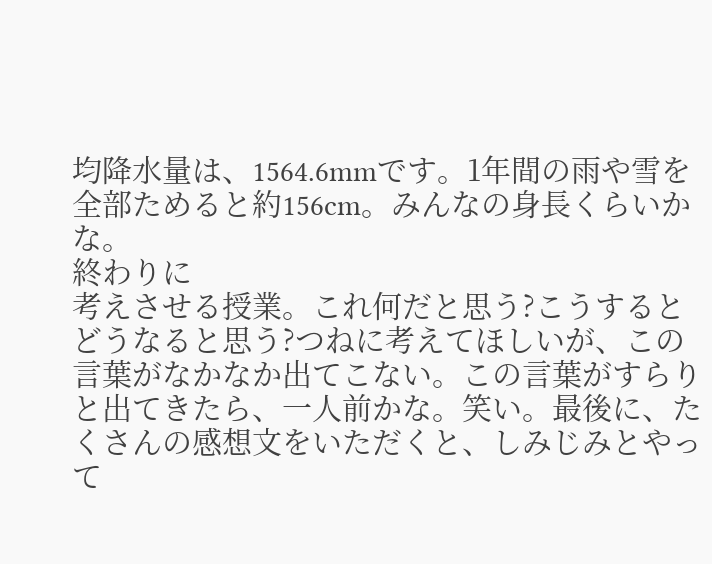均降水量は、1564.6mmです。1年間の雨や雪を全部ためると約156cm。みんなの身長くらいかな。
終わりに
考えさせる授業。これ何だと思う?こうするとどうなると思う?つねに考えてほしいが、この言葉がなかなか出てこない。この言葉がすらりと出てきたら、一人前かな。笑い。最後に、たくさんの感想文をいただくと、しみじみとやって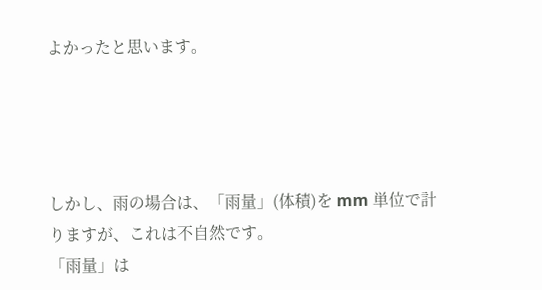よかったと思います。




しかし、雨の場合は、「雨量」(体積)を mm 単位で計りますが、これは不自然です。
「雨量」は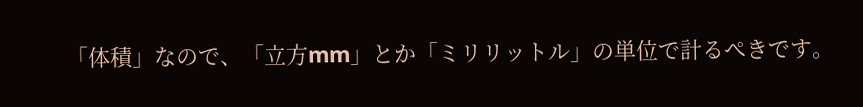「体積」なので、「立方mm」とか「ミリリットル」の単位で計るぺきです。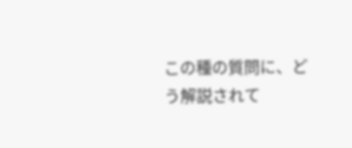この種の質問に、どう解説されて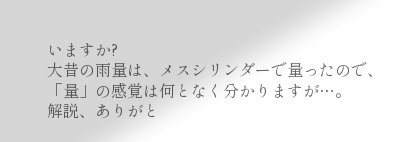いますか?
大昔の雨量は、メスシリンダーで量ったので、「量」の感覚は何となく分かりますが…。
解説、ありがと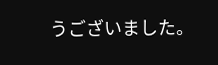うございました。